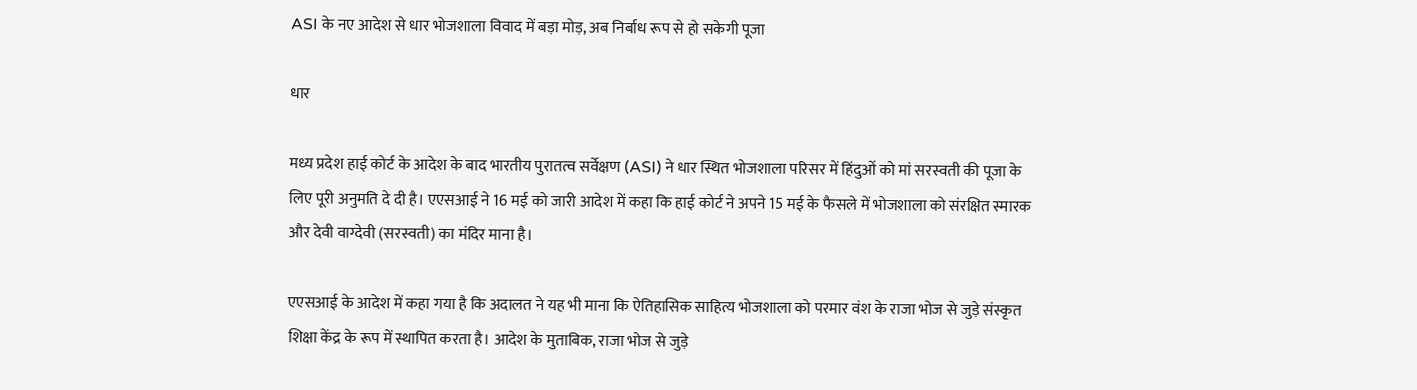ASI के नए आदेश से धार भोजशाला विवाद में बड़ा मोड़, अब निर्बाध रूप से हो सकेगी पूजा

धार

मध्य प्रदेश हाई कोर्ट के आदेश के बाद भारतीय पुरातत्व सर्वेक्षण (ASI) ने धार स्थित भोजशाला परिसर में हिंदुओं को मां सरस्वती की पूजा के लिए पूरी अनुमति दे दी है। एएसआई ने 16 मई को जारी आदेश में कहा कि हाई कोर्ट ने अपने 15 मई के फैसले में भोजशाला को संरक्षित स्मारक और देवी वाग्देवी (सरस्वती) का मंदिर माना है।

एएसआई के आदेश में कहा गया है कि अदालत ने यह भी माना कि ऐतिहासिक साहित्य भोजशाला को परमार वंश के राजा भोज से जुड़े संस्कृत शिक्षा केंद्र के रूप में स्थापित करता है। आदेश के मुताबिक, राजा भोज से जुड़े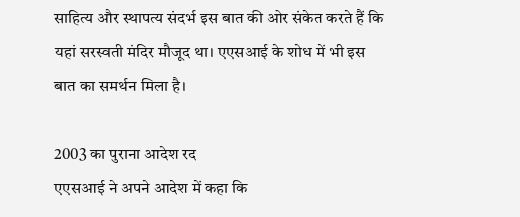साहित्य और स्थापत्य संदर्भ इस बात की ओर संकेत करते हैं कि यहां सरस्वती मंदिर मौजूद था। एएसआई के शोध में भी इस बात का समर्थन मिला है।

2003 का पुराना आदेश रद
एएसआई ने अपने आदेश में कहा कि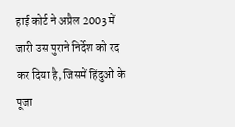हाई कोर्ट ने अप्रैल 2003 में जारी उस पुराने निर्देश को रद कर दिया है, जिसमें हिंदुओं के पूजा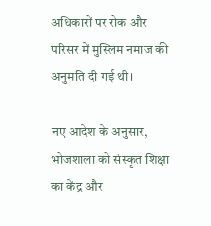अधिकारों पर रोक और परिसर में मुस्लिम नमाज की अनुमति दी गई थी।

नए आदेश के अनुसार, भोजशाला को संस्कृत शिक्षा का केंद्र और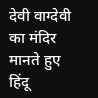देवी वाग्देवी का मंदिर मानते हुए हिंदू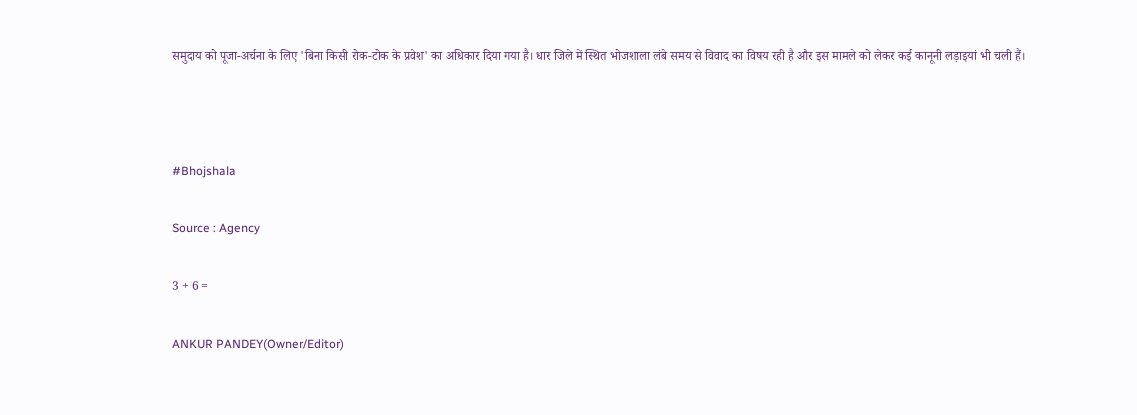समुदाय को पूजा-अर्चना के लिए 'बिना किसी रोक-टोक के प्रवेश' का अधिकार दिया गया है। धार जिले में स्थित भोजशाला लंबे समय से विवाद का विषय रही है और इस मामले को लेकर कई कानूनी लड़ाइयां भी चली हैं।



#Bhojshala

Source : Agency

3 + 6 =

ANKUR PANDEY(Owner/Editor)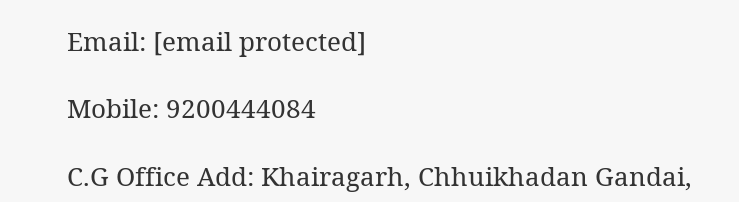Email: [email protected]

Mobile: 9200444084

C.G Office Add: Khairagarh, Chhuikhadan Gandai,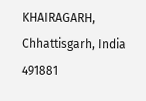KHAIRAGARH, Chhattisgarh, India 491881